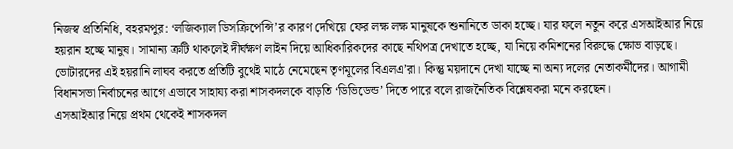নিজস্ব প্রতিনিধি, বহরমপুর: ‘লজিক্যাল ডিসক্রিপেন্সি’র কারণ দেখিয়ে ফের লক্ষ লক্ষ মানুষকে শুনানিতে ডাকা হচ্ছে। যার ফলে নতুন করে এসআইআর নিয়ে হয়রান হচ্ছে মানুষ। সামান্য ক্রটি থাকলেই দীর্ঘক্ষণ লাইন দিয়ে আধিকারিকদের কাছে নথিপত্র দেখাতে হচ্ছে, যা নিয়ে কমিশনের বিরুদ্ধে ক্ষোভ বাড়ছে। ভোটারদের এই হয়রানি লাঘব করতে প্রতিটি বুথেই মাঠে নেমেছেন তৃণমূলের বিএলএ’রা। কিন্তু ময়দানে দেখা যাচ্ছে না অন্য দলের নেতাকর্মীদের। আগামী বিধানসভা নির্বাচনের আগে এভাবে সাহায্য করা শাসকদলকে বাড়তি ‘ডিভিডেন্ড’ দিতে পারে বলে রাজনৈতিক বিশ্লেষকরা মনে করছেন।
এসআইআর নিয়ে প্রথম থেকেই শাসকদল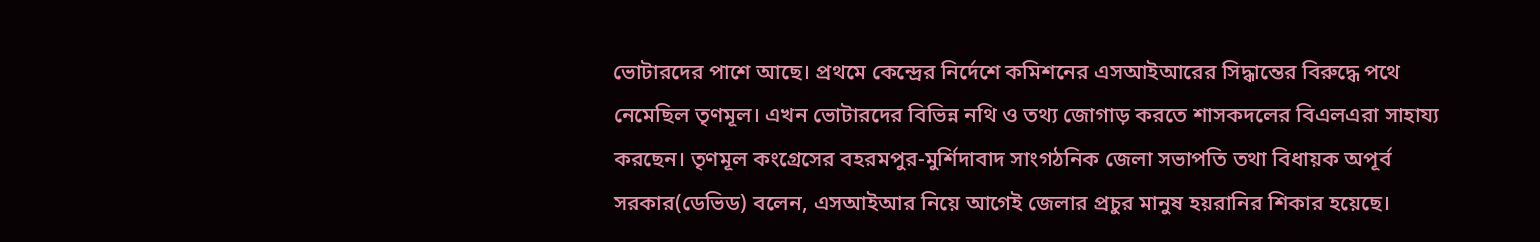ভোটারদের পাশে আছে। প্রথমে কেন্দ্রের নির্দেশে কমিশনের এসআইআরের সিদ্ধান্তের বিরুদ্ধে পথে নেমেছিল তৃণমূল। এখন ভোটারদের বিভিন্ন নথি ও তথ্য জোগাড় করতে শাসকদলের বিএলএরা সাহায্য করছেন। তৃণমূল কংগ্রেসের বহরমপুর-মুর্শিদাবাদ সাংগঠনিক জেলা সভাপতি তথা বিধায়ক অপূর্ব সরকার(ডেভিড) বলেন, এসআইআর নিয়ে আগেই জেলার প্রচুর মানুষ হয়রানির শিকার হয়েছে।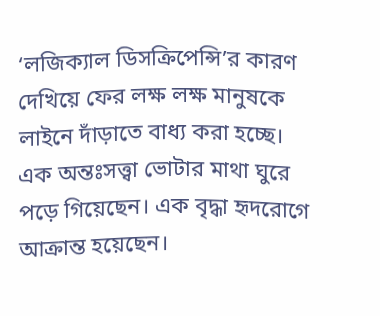‘লজিক্যাল ডিসক্রিপেন্সি’র কারণ দেখিয়ে ফের লক্ষ লক্ষ মানুষকে লাইনে দাঁড়াতে বাধ্য করা হচ্ছে। এক অন্তঃসত্ত্বা ভোটার মাথা ঘুরে পড়ে গিয়েছেন। এক বৃদ্ধা হৃদরোগে আক্রান্ত হয়েছেন।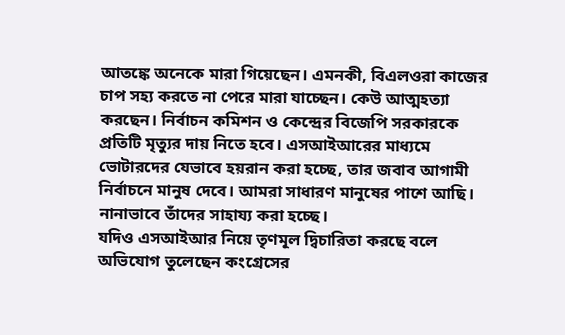আতঙ্কে অনেকে মারা গিয়েছেন। এমনকী, বিএলওরা কাজের চাপ সহ্য করতে না পেরে মারা যাচ্ছেন। কেউ আত্মহত্যা করছেন। নির্বাচন কমিশন ও কেন্দ্রের বিজেপি সরকারকে প্রতিটি মৃত্যুর দায় নিতে হবে। এসআইআরের মাধ্যমে ভোটারদের যেভাবে হয়রান করা হচ্ছে, তার জবাব আগামী নির্বাচনে মানুষ দেবে। আমরা সাধারণ মানুষের পাশে আছি। নানাভাবে তাঁদের সাহায্য করা হচ্ছে।
যদিও এসআইআর নিয়ে তৃণমূল দ্বিচারিতা করছে বলে অভিযোগ তুলেছেন কংগ্রেসের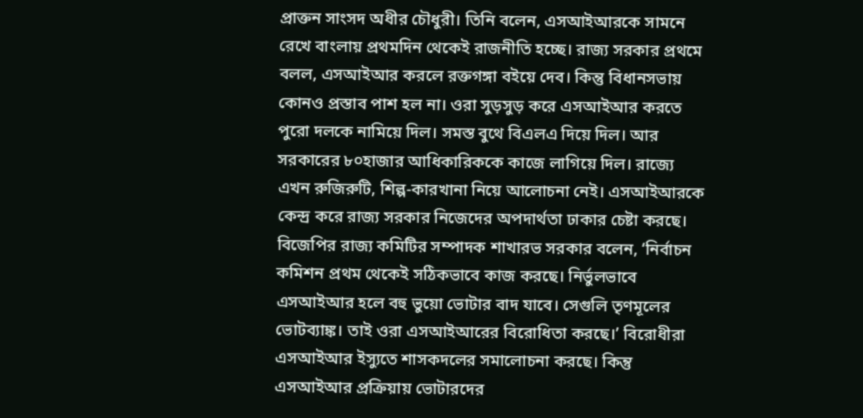প্রাক্তন সাংসদ অধীর চৌধুরী। তিনি বলেন, এসআইআরকে সামনে রেখে বাংলায় প্রথমদিন থেকেই রাজনীতি হচ্ছে। রাজ্য সরকার প্রথমে বলল, এসআইআর করলে রক্তগঙ্গা বইয়ে দেব। কিন্তু বিধানসভায় কোনও প্রস্তাব পাশ হল না। ওরা সুড়সুড় করে এসআইআর করতে পুরো দলকে নামিয়ে দিল। সমস্ত বুথে বিএলএ দিয়ে দিল। আর সরকারের ৮০হাজার আধিকারিককে কাজে লাগিয়ে দিল। রাজ্যে এখন রুজিরুটি, শিল্প-কারখানা নিয়ে আলোচনা নেই। এসআইআরকে কেন্দ্র করে রাজ্য সরকার নিজেদের অপদার্থতা ঢাকার চেষ্টা করছে। বিজেপির রাজ্য কমিটির সম্পাদক শাখারভ সরকার বলেন, ‘নির্বাচন কমিশন প্রথম থেকেই সঠিকভাবে কাজ করছে। নির্ভুলভাবে এসআইআর হলে বহু ভুয়ো ভোটার বাদ যাবে। সেগুলি তৃণমূলের ভোটব্যাঙ্ক। তাই ওরা এসআইআরের বিরোধিতা করছে।’ বিরোধীরা এসআইআর ইস্যুতে শাসকদলের সমালোচনা করছে। কিন্তু এসআইআর প্রক্রিয়ায় ভোটারদের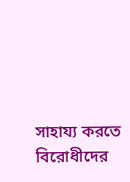সাহায্য করতে বিরোধীদের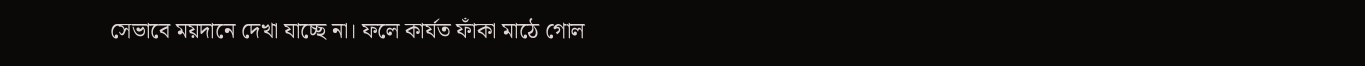সেভাবে ময়দানে দেখা যাচ্ছে না। ফলে কার্যত ফাঁকা মাঠে গোল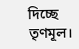দিচ্ছে তৃণমূল।